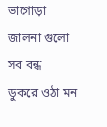ভাগোড়া
জালনা গুলো সব বন্ধ
ডুকরে ওঠা মন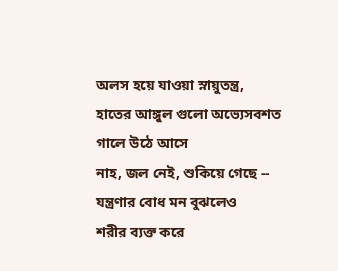অলস হয়ে যাওয়া স্নায়ুতন্ত্র,
হাতের আঙ্গুল গুলো অভ্যেসবশত
গালে উঠে আসে
নাহ, জল নেই, শুকিয়ে গেছে --
যন্ত্রণার বোধ মন বুঝলেও
শরীর ব্যক্ত করে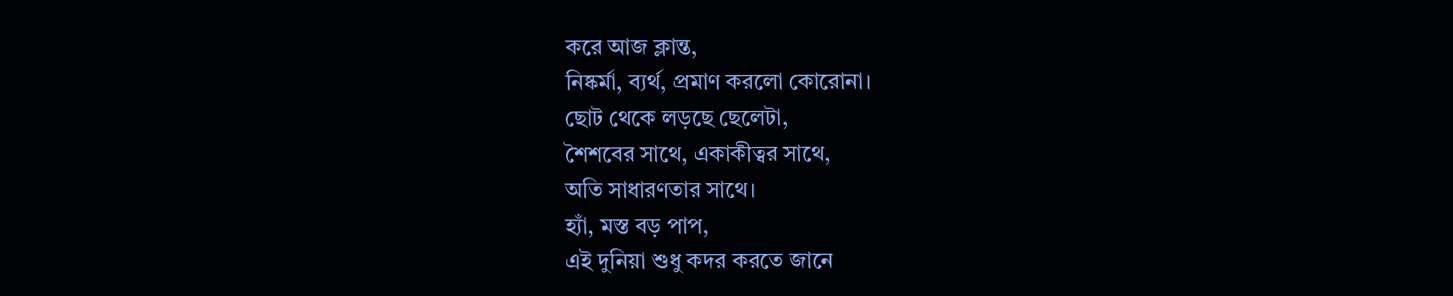করে আজ ক্লান্ত,
নিষ্কর্মা, ব্যর্থ, প্রমাণ করলো কোরোনা।
ছোট থেকে লড়ছে ছেলেটা,
শৈশবের সাথে, একাকীত্বর সাথে,
অতি সাধারণতার সাথে।
হ্যাঁ, মস্ত বড় পাপ,
এই দুনিয়া শুধু কদর করতে জানে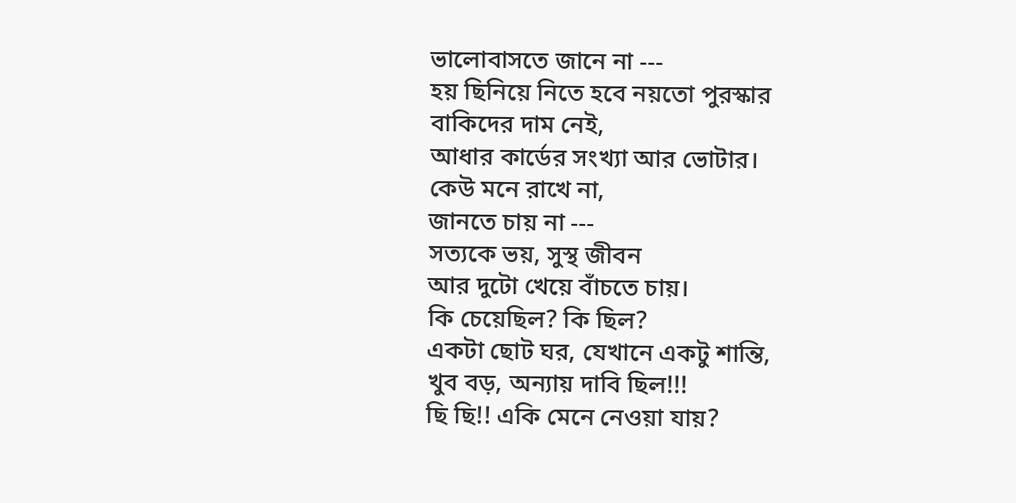ভালোবাসতে জানে না ---
হয় ছিনিয়ে নিতে হবে নয়তো পুরস্কার
বাকিদের দাম নেই,
আধার কার্ডের সংখ্যা আর ভোটার।
কেউ মনে রাখে না,
জানতে চায় না ---
সত্যকে ভয়, সুস্থ জীবন
আর দুটো খেয়ে বাঁচতে চায়।
কি চেয়েছিল? কি ছিল?
একটা ছোট ঘর, যেখানে একটু শান্তি,
খুব বড়, অন্যায় দাবি ছিল!!!
ছি ছি!! একি মেনে নেওয়া যায়?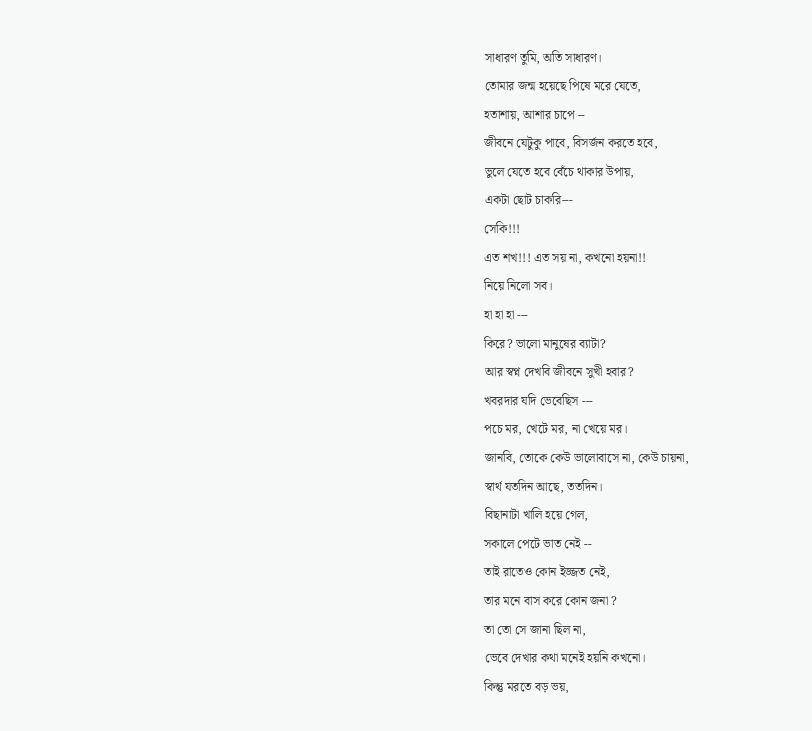সাধারণ তুমি, অতি সাধারণ।
তোমার জন্ম হয়েছে পিষে মরে যেতে,
হতাশায়, আশার চাপে --
জীবনে যেটুকু পাবে, বিসর্জন করতে হবে,
ভুলে যেতে হবে বেঁচে থাকার উপায়,
একটা ছোট চাকরি---
সেকি!!!
এত শখ!!! এত সয় না, কখনো হয়না!!
নিয়ে নিলো সব।
হা হা হা ---
কিরে? ভালো মানুষের ব্যাটা?
আর স্বপ্ন দেখবি জীবনে সুখী হবার?
খবরদার যদি ভেবেছিস ---
পচে মর, খেটে মর, না খেয়ে মর।
জানবি, তোকে কেউ ভালোবাসে না, কেউ চায়না,
স্বার্থ যতদিন আছে, ততদিন।
বিছানাটা খালি হয়ে গেল,
সকালে পেটে ভাত নেই --
তাই রাতেও কোন ইজ্জত নেই,
তার মনে বাস করে কোন জনা ?
তা তো সে জানা ছিল না,
ভেবে দেখার কথা মনেই হয়নি কখনো।
কিন্তু মরতে বড় ভয়,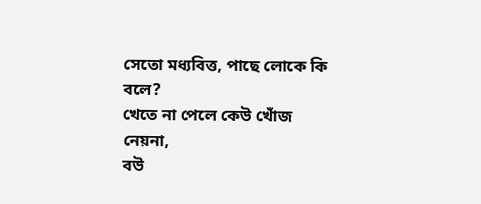সেতো মধ্যবিত্ত, পাছে লোকে কি বলে?
খেতে না পেলে কেউ খোঁজ নেয়না,
বউ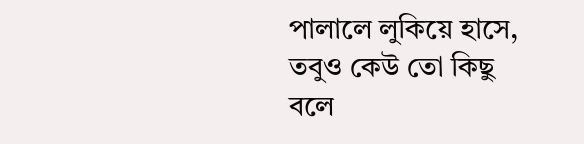পালালে লুকিয়ে হাসে,
তবুও কেউ তো কিছু বলে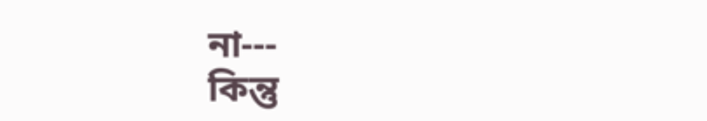না---
কিন্তু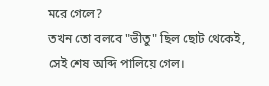মরে গেলে?
তখন তো বলবে "ভীতু" ছিল ছোট থেকেই,
সেই শেষ অব্দি পালিয়ে গেল।